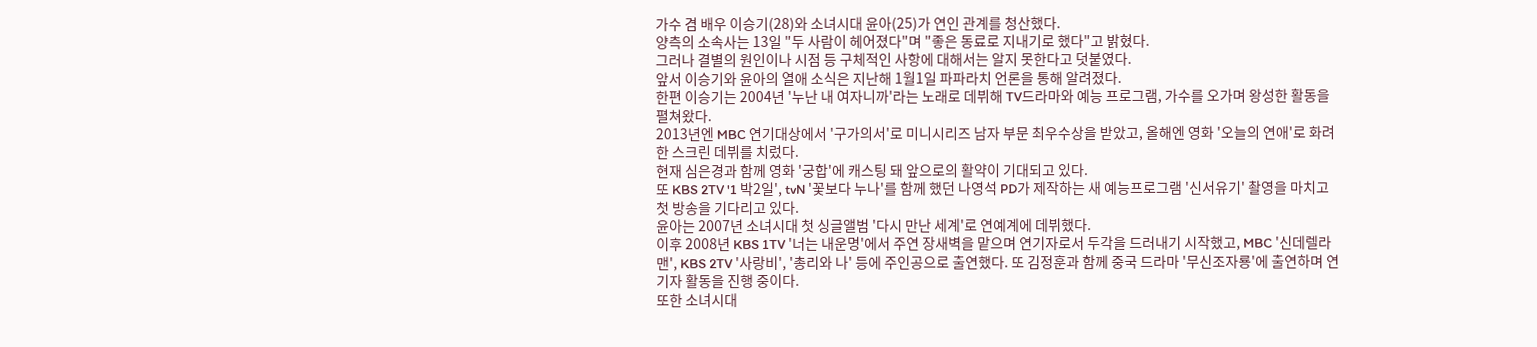가수 겸 배우 이승기(28)와 소녀시대 윤아(25)가 연인 관계를 청산했다.
양측의 소속사는 13일 "두 사람이 헤어졌다"며 "좋은 동료로 지내기로 했다"고 밝혔다.
그러나 결별의 원인이나 시점 등 구체적인 사항에 대해서는 알지 못한다고 덧붙였다.
앞서 이승기와 윤아의 열애 소식은 지난해 1월1일 파파라치 언론을 통해 알려졌다.
한편 이승기는 2004년 '누난 내 여자니까'라는 노래로 데뷔해 TV드라마와 예능 프로그램, 가수를 오가며 왕성한 활동을 펼쳐왔다.
2013년엔 MBC 연기대상에서 '구가의서'로 미니시리즈 남자 부문 최우수상을 받았고, 올해엔 영화 '오늘의 연애'로 화려한 스크린 데뷔를 치렀다.
현재 심은경과 함께 영화 '궁합'에 캐스팅 돼 앞으로의 활약이 기대되고 있다.
또 KBS 2TV '1 박2일', tvN '꽃보다 누나'를 함께 했던 나영석 PD가 제작하는 새 예능프로그램 '신서유기' 촬영을 마치고 첫 방송을 기다리고 있다.
윤아는 2007년 소녀시대 첫 싱글앨범 '다시 만난 세계'로 연예계에 데뷔했다.
이후 2008년 KBS 1TV '너는 내운명'에서 주연 장새벽을 맡으며 연기자로서 두각을 드러내기 시작했고, MBC '신데렐라맨', KBS 2TV '사랑비', '총리와 나' 등에 주인공으로 출연했다. 또 김정훈과 함께 중국 드라마 '무신조자룡'에 출연하며 연기자 활동을 진행 중이다.
또한 소녀시대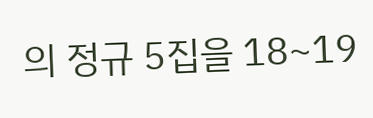의 정규 5집을 18~19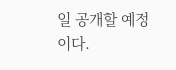일 공개할 예정이다.